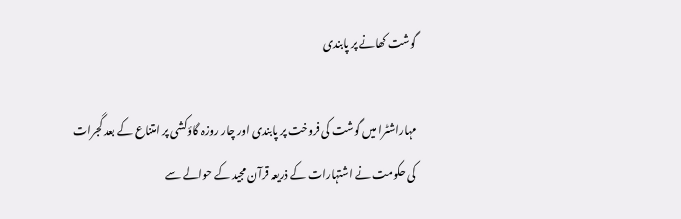گوشت کھانے پر پابندی

مہاراشٹرا میں گوشت کی فروخت پر پابندی اور چار روزہ گاؤکشی پر امتناع کے بعد گجرات کی حکومت نے اشتہارات کے ذریعہ قرآن مجید کے حوالے سے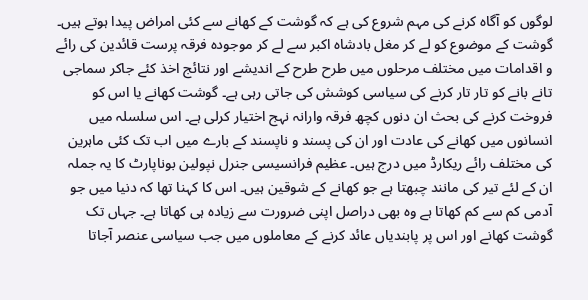لوگوں کو آگاہ کرنے کی مہم شروع کی ہے کہ گوشت کے کھانے سے کئی امراض پیدا ہوتے ہیں۔ گوشت کے موضوع کو لے کر مغل بادشاہ اکبر سے لے کر موجودہ فرقہ پرست قائدین کی رائے و اقدامات میں مختلف مرحلوں میں طرح طرح کے اندیشے اور نتائج اخذ کئے جاکر سماجی تانے بانے کو تار تار کرنے کی سیاسی کوشش کی جاتی رہی ہے۔ گوشت کھانے یا اس کو فروخت کرنے کی بحث ان دنوں کچھ فرقہ وارانہ نہج اختیار کرلی ہے۔ اس سلسلہ میں انسانوں میں کھانے کی عادت اور ان کی پسند و ناپسند کے بارے میں اب تک کئی ماہرین کی مختلف رائے ریکارڈ میں درج ہیں۔ عظیم فرانسیسی جنرل نپولین بوناپارٹ کا یہ جملہ ان کے لئے تیر کی مانند چبھتا ہے جو کھانے کے شوقین ہیں۔ اس کا کہنا تھا کہ دنیا میں جو آدمی کم سے کم کھاتا ہے وہ بھی دراصل اپنی ضرورت سے زیادہ ہی کھاتا ہے۔ جہاں تک گوشت کھانے اور اس پر پابندیاں عائد کرنے کے معاملوں میں جب سیاسی عنصر آجاتا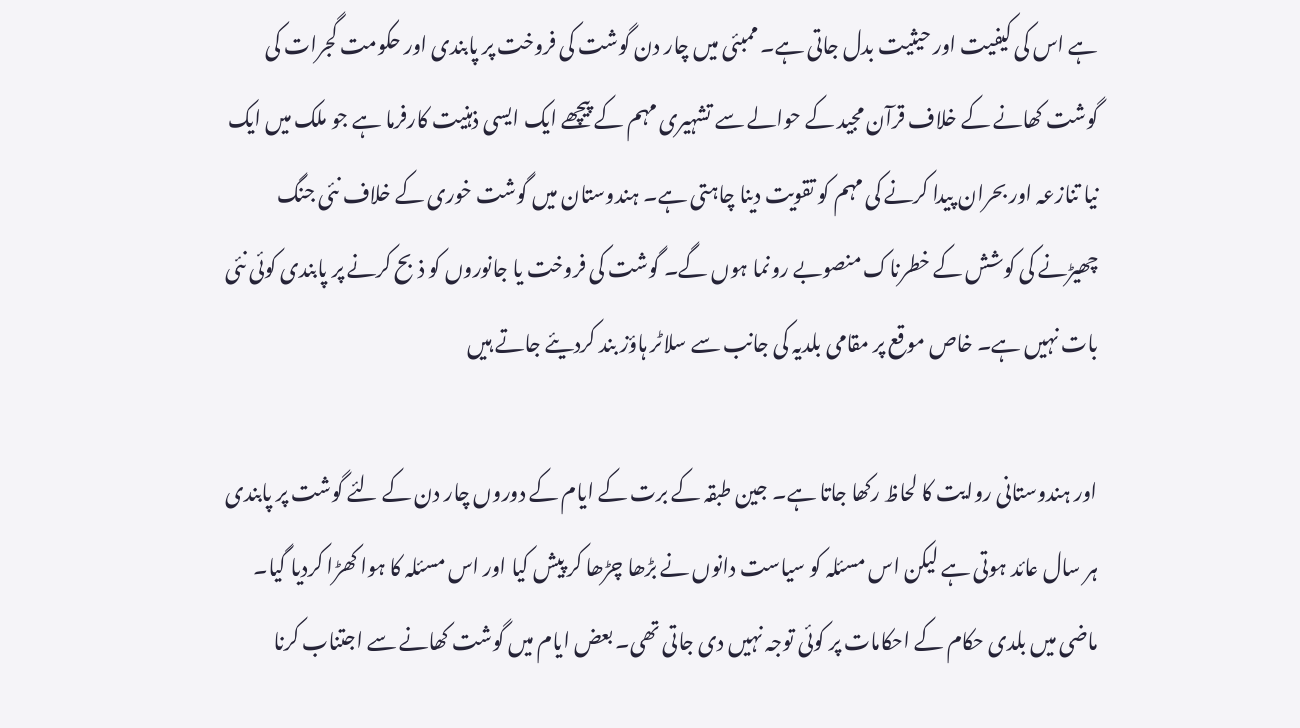ہے اس کی کیفیت اور حیثیت بدل جاتی ہے۔ ممبئی میں چار دن گوشت کی فروخت پر پابندی اور حکومت گجرات کی گوشت کھانے کے خلاف قرآن مجید کے حوالے سے تشہیری مہم کے پیچھے ایک ایسی ذہنیت کارفرما ہے جو ملک میں ایک نیا تنازعہ اور بحران پیدا کرنے کی مہم کو تقویت دینا چاہتی ہے۔ ہندوستان میں گوشت خوری کے خلاف نئی جنگ چھیڑنے کی کوشش کے خطرناک منصوبے رونما ہوں گے۔ گوشت کی فروخت یا جانوروں کو ذبح کرنے پر پابندی کوئی نئی بات نہیں ہے۔ خاص موقع پر مقامی بلدیہ کی جانب سے سلاٹر ہاؤز بند کردیئے جاتے ہیں

اور ہندوستانی روایت کا لحاظ رکھا جاتا ہے۔ جین طبقہ کے برت کے ایام کے دوروں چار دن کے لئے گوشت پر پابندی ہر سال عائد ہوتی ہے لیکن اس مسئلہ کو سیاست دانوں نے بڑھا چڑھا کر پیش کیا اور اس مسئلہ کا ہوا کھڑا کردیا گیا۔ ماضی میں بلدی حکام کے احکامات پر کوئی توجہ نہیں دی جاتی تھی۔ بعض ایام میں گوشت کھانے سے اجتناب کرنا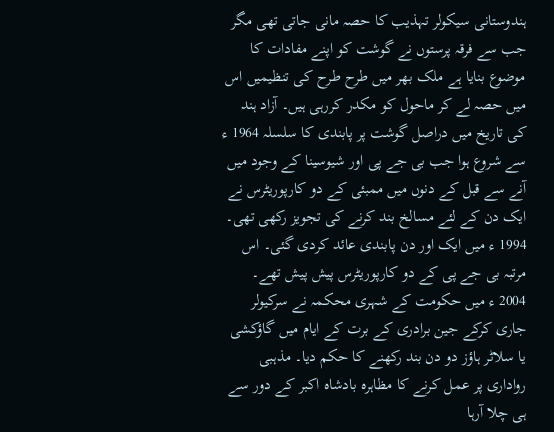ہندوستانی سیکولر تہذیب کا حصہ مانی جاتی تھی مگر جب سے فرقہ پرستوں نے گوشت کو اپنے مفادات کا موضوع بنایا ہے ملک بھر میں طرح طرح کی تنظیمیں اس میں حصہ لے کر ماحول کو مکدر کررہی ہیں۔ آزاد ہند کی تاریخ میں دراصل گوشت پر پابندی کا سلسلہ 1964 ء سے شروع ہوا جب بی جے پی اور شیوسینا کے وجود میں آنے سے قبل کے دنوں میں ممبئی کے دو کارپوریٹرس نے ایک دن کے لئے مسالخ بند کرنے کی تجویز رکھی تھی۔ 1994 ء میں ایک اور دن پابندی عائد کردی گئی۔ اس مرتبہ بی جے پی کے دو کارپوریٹرس پیش پیش تھے۔ 2004 ء میں حکومت کے شہری محکمہ نے سرکیولر جاری کرکے جین برادری کے برت کے ایام میں گاؤکشی یا سلاٹر ہاؤز دو دن بند رکھنے کا حکم دیا۔ مذہبی رواداری پر عمل کرنے کا مظاہرہ بادشاہ اکبر کے دور سے ہی چلا آرہا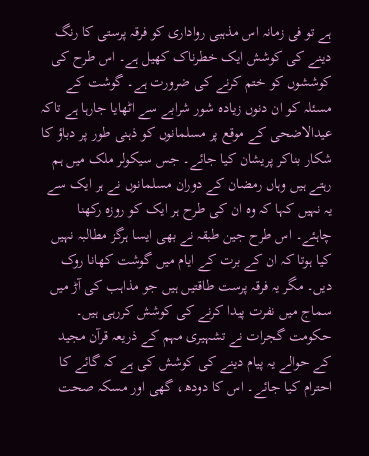ہے تو فی زمانہ اس مذہبی رواداری کو فرقہ پرستی کا رنگ دینے کی کوشش ایک خطرناک کھیل ہے۔ اس طرح کی کوششوں کو ختم کرنے کی ضرورت ہے۔ گوشت کے مسئلہ کو ان دنوں زیادہ شور شرابے سے اٹھایا جارہا ہے تاکہ عیدالاضحی کے موقع پر مسلمانوں کو ذہنی طور پر دباؤ کا شکار بناکر پریشان کیا جائے۔ جس سیکولر ملک میں ہم رہتے ہیں وہاں رمضان کے دوران مسلمانوں نے ہر ایک سے یہ نہیں کہا کہ وہ ان کی طرح ہر ایک کو روزہ رکھنا چاہئے۔ اس طرح جین طبقہ نے بھی ایسا ہرگز مطالبہ نہیں کیا ہوتا کہ ان کے برت کے ایام میں گوشت کھانا روک دیں۔ مگر یہ فرقہ پرست طاقتیں ہیں جو مذاہب کی آڑ میں سماج میں نفرت پیدا کرنے کی کوشش کررہی ہیں۔ حکومت گجرات نے تشہیری مہم کے ذریعہ قرآن مجید کے حوالے یہ پیام دینے کی کوشش کی ہے کہ گائے کا احترام کیا جائے۔ اس کا دودھ، گھی اور مسکہ صحت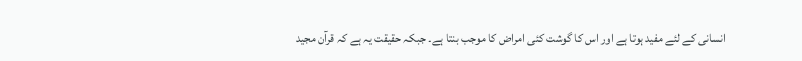انسانی کے لئے مفید ہوتا ہے اور اس کا گوشت کئی امراض کا موجب بنتا ہے۔ جبکہ حقیقت یہ ہے کہ قرآن مجید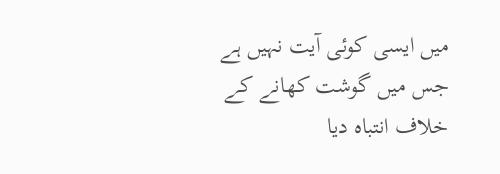میں ایسی کوئی آیت نہیں ہے جس میں گوشت کھانے کے خلاف انتباہ دیا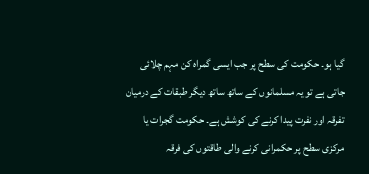گیا ہو۔ حکومت کی سطح پر جب ایسی گمراہ کن مہم چلائی جاتی ہے تو یہ مسلمانوں کے ساتھ ساتھ دیگر طبقات کے درمیان تفرقہ اور نفرت پیدا کرنے کی کوشش ہے۔ حکومت گجرات یا مرکزی سطح پر حکمرانی کرنے والی طاقتوں کی فرقہ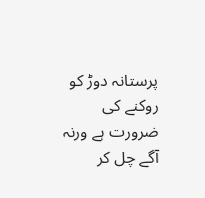پرستانہ دوڑ کو روکنے کی ضرورت ہے ورنہ آگے چل کر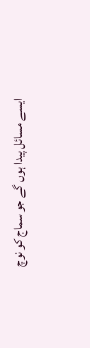ایسے مسائل پیدا ہوں گے جو سماج کو نوچ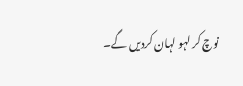نوچ کر لہو لہان کردیں گے۔